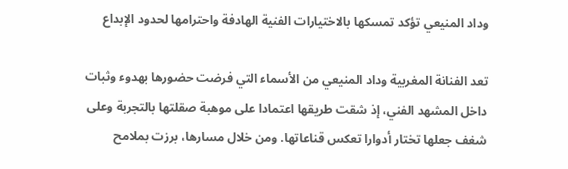وداد المنيعي تؤكد تمسكها بالاختيارات الفنية الهادفة واحترامها لحدود الإبداع

تعد الفنانة المغربية وداد المنيعي من الأسماء التي فرضت حضورها بهدوء وثبات داخل المشهد الفني، إذ شقت طريقها اعتمادا على موهبة صقلتها بالتجربة وعلى شغف جعلها تختار أدوارا تعكس قناعاتها. ومن خلال مسارها، برزت بملامح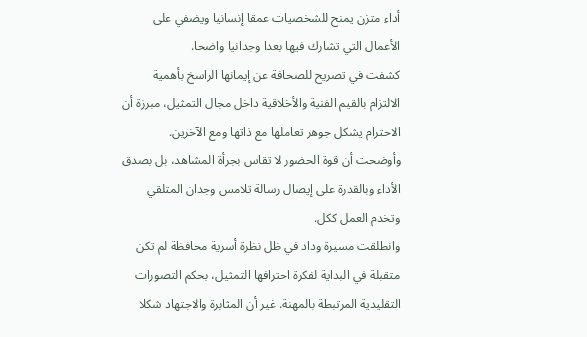أداء متزن يمنح للشخصيات عمقا إنسانيا ويضفي على الأعمال التي تشارك فيها بعدا وجدانيا واضحا.
كشفت في تصريح للصحافة عن إيمانها الراسخ بأهمية الالتزام بالقيم الفنية والأخلاقية داخل مجال التمثيل، مبرزة أن الاحترام يشكل جوهر تعاملها مع ذاتها ومع الآخرين. وأوضحت أن قوة الحضور لا تقاس بجرأة المشاهد، بل بصدق الأداء وبالقدرة على إيصال رسالة تلامس وجدان المتلقي وتخدم العمل ككل.
وانطلقت مسيرة وداد في ظل نظرة أسرية محافظة لم تكن متقبلة في البداية لفكرة احترافها التمثيل، بحكم التصورات التقليدية المرتبطة بالمهنة. غير أن المثابرة والاجتهاد شكلا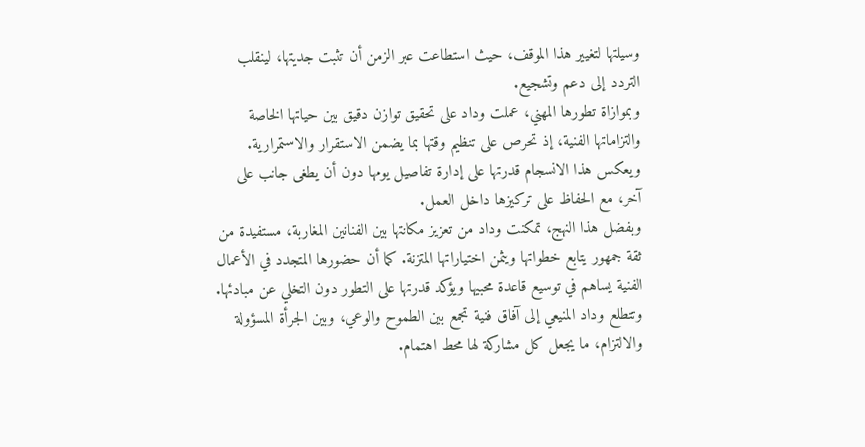وسيلتها لتغيير هذا الموقف، حيث استطاعت عبر الزمن أن تثبت جديتها، لينقلب التردد إلى دعم وتشجيع.
وبموازاة تطورها المهني، عملت وداد على تحقيق توازن دقيق بين حياتها الخاصة والتزاماتها الفنية، إذ تحرص على تنظيم وقتها بما يضمن الاستقرار والاستمرارية. ويعكس هذا الانسجام قدرتها على إدارة تفاصيل يومها دون أن يطغى جانب على آخر، مع الحفاظ على تركيزها داخل العمل.
وبفضل هذا النهج، تمكنت وداد من تعزيز مكانتها بين الفنانين المغاربة، مستفيدة من ثقة جمهور يتابع خطواتها ويثمن اختياراتها المتزنة. كما أن حضورها المتجدد في الأعمال الفنية يساهم في توسيع قاعدة محبيها ويؤكد قدرتها على التطور دون التخلي عن مبادئها.
وتتطلع وداد المنيعي إلى آفاق فنية تجمع بين الطموح والوعي، وبين الجرأة المسؤولة والالتزام، ما يجعل كل مشاركة لها محط اهتمام.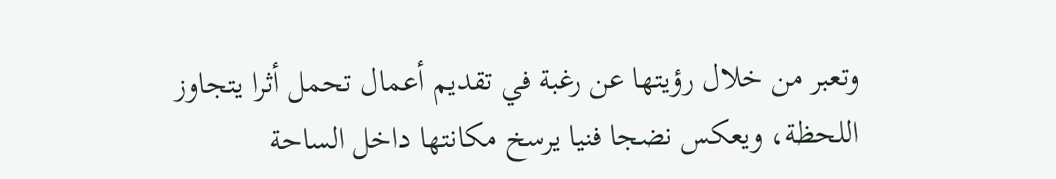وتعبر من خلال رؤيتها عن رغبة في تقديم أعمال تحمل أثرا يتجاوز اللحظة، ويعكس نضجا فنيا يرسخ مكانتها داخل الساحة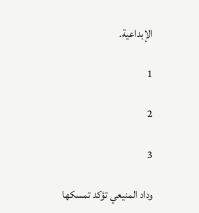الإبداعية.

1

2

3

وداد المنيعي تؤكد تمسكها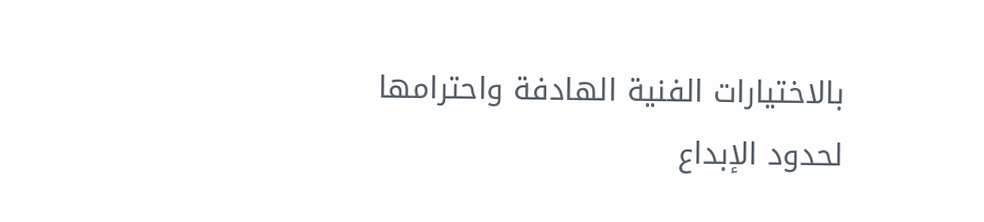بالاختيارات الفنية الهادفة واحترامها لحدود الإبداع